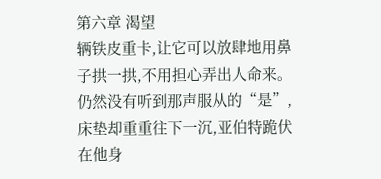第六章 渴望
辆铁皮重卡,让它可以放肆地用鼻子拱一拱,不用担心弄出人命来。 仍然没有听到那声服从的“是”,床垫却重重往下一沉,亚伯特跪伏在他身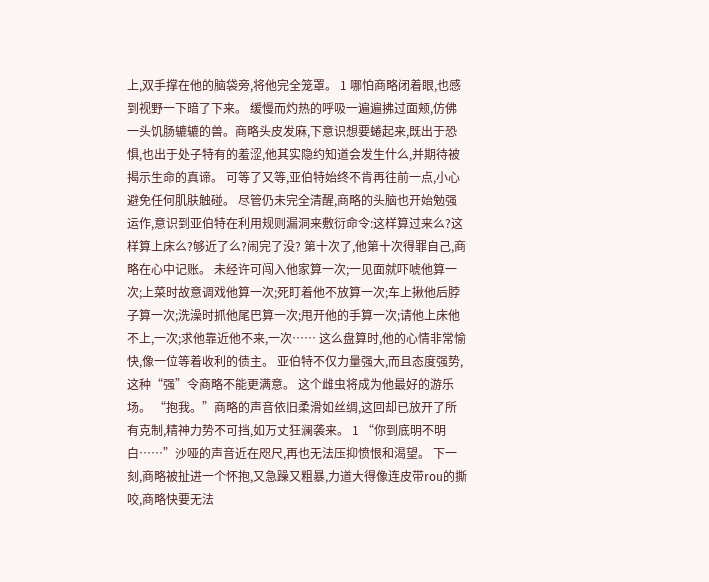上,双手撑在他的脑袋旁,将他完全笼罩。 1 哪怕商略闭着眼,也感到视野一下暗了下来。 缓慢而灼热的呼吸一遍遍拂过面颊,仿佛一头饥肠辘辘的兽。商略头皮发麻,下意识想要蜷起来,既出于恐惧,也出于处子特有的羞涩,他其实隐约知道会发生什么,并期待被揭示生命的真谛。 可等了又等,亚伯特始终不肯再往前一点,小心避免任何肌肤触碰。 尽管仍未完全清醒,商略的头脑也开始勉强运作,意识到亚伯特在利用规则漏洞来敷衍命令:这样算过来么?这样算上床么?够近了么?闹完了没? 第十次了,他第十次得罪自己,商略在心中记账。 未经许可闯入他家算一次;一见面就吓唬他算一次;上菜时故意调戏他算一次;死盯着他不放算一次;车上揪他后脖子算一次;洗澡时抓他尾巴算一次;甩开他的手算一次;请他上床他不上,一次;求他靠近他不来,一次…… 这么盘算时,他的心情非常愉快,像一位等着收利的债主。 亚伯特不仅力量强大,而且态度强势,这种“强”令商略不能更满意。 这个雌虫将成为他最好的游乐场。 “抱我。”商略的声音依旧柔滑如丝绸,这回却已放开了所有克制,精神力势不可挡,如万丈狂澜袭来。 1 “你到底明不明白……”沙哑的声音近在咫尺,再也无法压抑愤恨和渴望。 下一刻,商略被扯进一个怀抱,又急躁又粗暴,力道大得像连皮带rou的撕咬,商略快要无法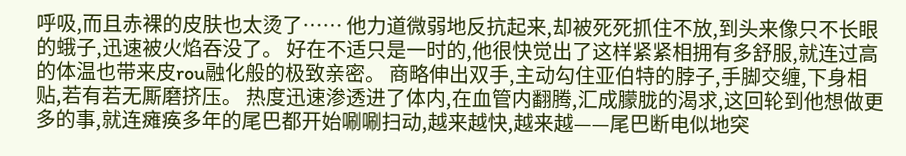呼吸,而且赤裸的皮肤也太烫了…… 他力道微弱地反抗起来,却被死死抓住不放,到头来像只不长眼的蛾子,迅速被火焰吞没了。 好在不适只是一时的,他很快觉出了这样紧紧相拥有多舒服,就连过高的体温也带来皮rou融化般的极致亲密。 商略伸出双手,主动勾住亚伯特的脖子,手脚交缠,下身相贴,若有若无厮磨挤压。 热度迅速渗透进了体内,在血管内翻腾,汇成朦胧的渴求,这回轮到他想做更多的事,就连瘫痪多年的尾巴都开始唰唰扫动,越来越快,越来越——尾巴断电似地突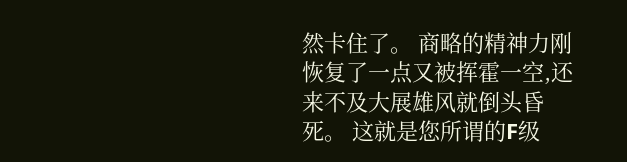然卡住了。 商略的精神力刚恢复了一点又被挥霍一空,还来不及大展雄风就倒头昏死。 这就是您所谓的F级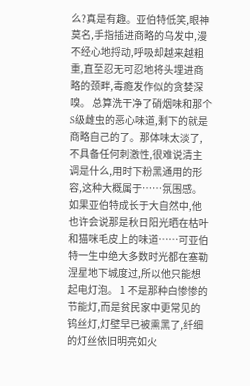么?真是有趣。亚伯特低笑,眼神莫名,手指插进商略的乌发中,漫不经心地捋动,呼吸却越来越粗重,直至忍无可忍地将头埋进商略的颈畔,毒瘾发作似的贪婪深嗅。 总算洗干净了硝烟味和那个S级雌虫的恶心味道,剩下的就是商略自己的了。那体味太淡了,不具备任何刺激性,很难说清主调是什么,用时下粉黑通用的形容,这种大概属于……氛围感。 如果亚伯特成长于大自然中,他也许会说那是秋日阳光晒在枯叶和猫咪毛皮上的味道……可亚伯特一生中绝大多数时光都在塞勒涅星地下城度过,所以他只能想起电灯泡。 1 不是那种白惨惨的节能灯,而是贫民家中更常见的钨丝灯,灯壁早已被熏黑了,纤细的灯丝依旧明亮如火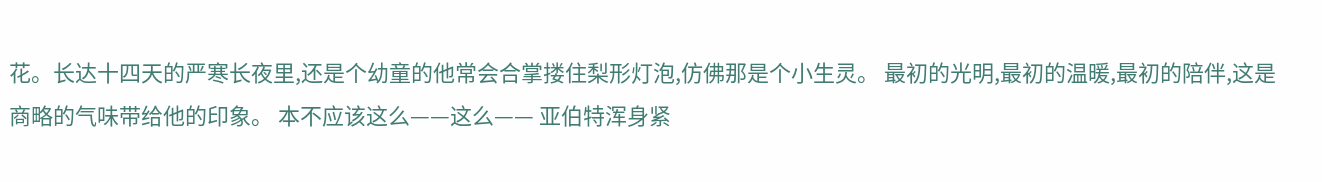花。长达十四天的严寒长夜里,还是个幼童的他常会合掌搂住梨形灯泡,仿佛那是个小生灵。 最初的光明,最初的温暖,最初的陪伴,这是商略的气味带给他的印象。 本不应该这么——这么—— 亚伯特浑身紧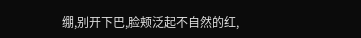绷,别开下巴,脸颊泛起不自然的红,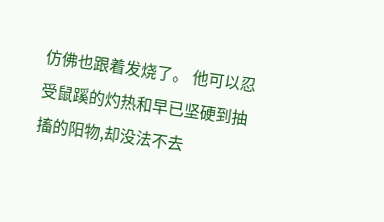仿佛也跟着发烧了。 他可以忍受鼠蹊的灼热和早已坚硬到抽搐的阳物,却没法不去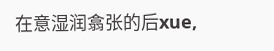在意湿润翕张的后xue,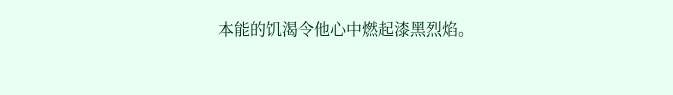本能的饥渴令他心中燃起漆黑烈焰。